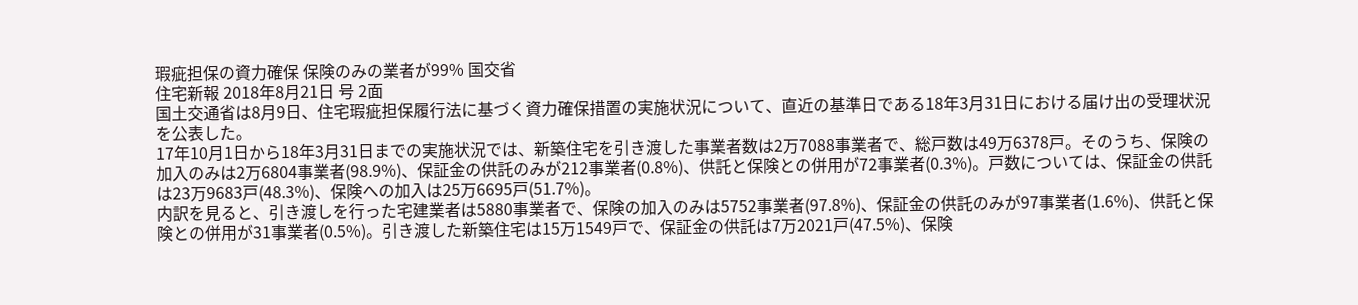瑕疵担保の資力確保 保険のみの業者が99% 国交省
住宅新報 2018年8月21日 号 2面
国土交通省は8月9日、住宅瑕疵担保履行法に基づく資力確保措置の実施状況について、直近の基準日である18年3月31日における届け出の受理状況を公表した。
17年10月1日から18年3月31日までの実施状況では、新築住宅を引き渡した事業者数は2万7088事業者で、総戸数は49万6378戸。そのうち、保険の加入のみは2万6804事業者(98.9%)、保証金の供託のみが212事業者(0.8%)、供託と保険との併用が72事業者(0.3%)。戸数については、保証金の供託は23万9683戸(48.3%)、保険への加入は25万6695戸(51.7%)。
内訳を見ると、引き渡しを行った宅建業者は5880事業者で、保険の加入のみは5752事業者(97.8%)、保証金の供託のみが97事業者(1.6%)、供託と保険との併用が31事業者(0.5%)。引き渡した新築住宅は15万1549戸で、保証金の供託は7万2021戸(47.5%)、保険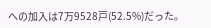への加入は7万9528戸(52.5%)だった。